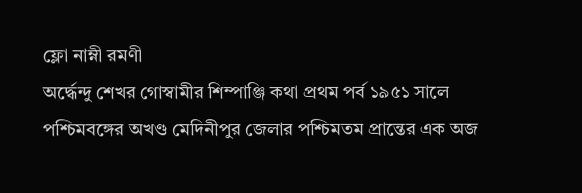ফ্লো নাম্নী রমণী
অর্দ্ধেন্দু শেখর গোস্বামীর শিম্পাঞ্জি কথা প্রথম পর্ব ১৯৫১ সালে পশ্চিমবঙ্গের অখণ্ড মেদিনীপুর জেলার পশ্চিমতম প্রান্তের এক অজ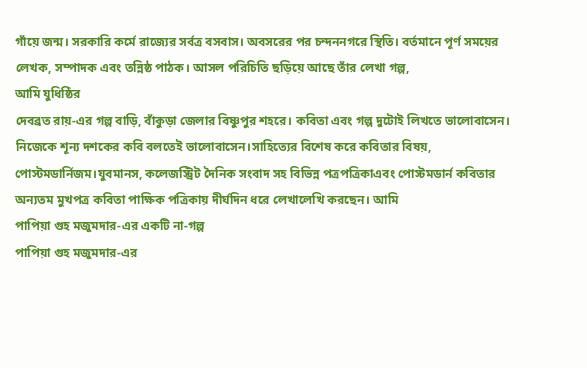গাঁয়ে জন্ম। সরকারি কর্মে রাজ্যের সর্বত্র বসবাস। অবসরের পর চন্দননগরে স্থিতি। বর্তমানে পূর্ণ সময়ের লেখক, সম্পাদক এবং তন্নিষ্ঠ পাঠক। আসল পরিচিতি ছড়িয়ে আছে তাঁর লেখা গল্প,
আমি যুধিষ্ঠির
দেবব্রত রায়-এর গল্প বাড়ি, বাঁকুড়া জেলার বিষ্ণুপুর শহরে। কবিতা এবং গল্প দুটোই লিখতে ভালোবাসেন। নিজেকে শূন্য দশকের কবি বলতেই ভালোবাসেন।সাহিত্যের বিশেষ করে কবিতার বিষয়, পোস্টমডার্নিজম।যুবমানস, কলেজস্ট্রিট দৈনিক সংবাদ সহ বিভিন্ন পত্রপত্রিকাএবং পোস্টমডার্ন কবিতার অন্যতম মুখপত্র কবিতা পাক্ষিক পত্রিকায় দীর্ঘদিন ধরে লেখালেখি করছেন। আমি
পাপিয়া গুহ মজুমদার-এর একটি না-গল্প
পাপিয়া গুহ মজুমদার-এর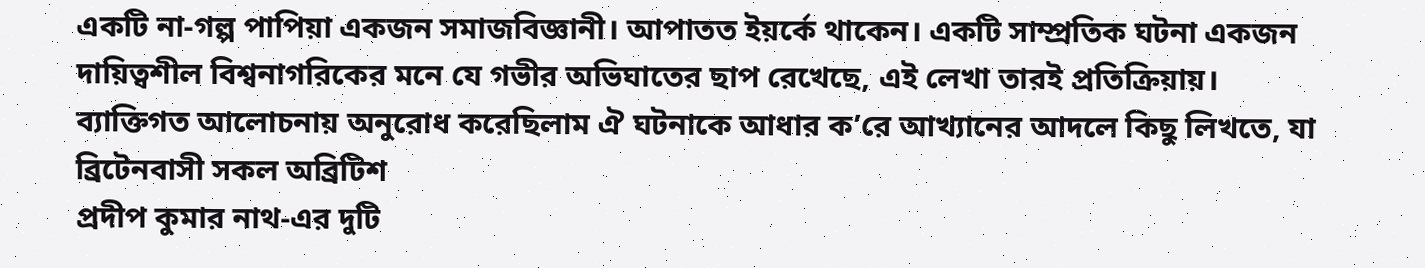একটি না-গল্প পাপিয়া একজন সমাজবিজ্ঞানী। আপাতত ইয়র্কে থাকেন। একটি সাম্প্রতিক ঘটনা একজন দায়িত্বশীল বিশ্বনাগরিকের মনে যে গভীর অভিঘাতের ছাপ রেখেছে, এই লেখা তারই প্রতিক্রিয়ায়। ব্যাক্তিগত আলোচনায় অনুরোধ করেছিলাম ঐ ঘটনাকে আধার ক’রে আখ্যানের আদলে কিছু লিখতে, যা ব্রিটেনবাসী সকল অব্রিটিশ
প্রদীপ কুমার নাথ-এর দুটি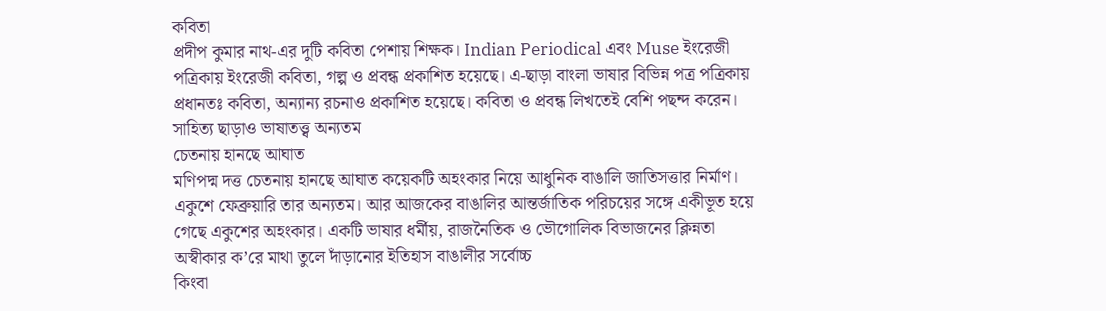কবিতা
প্রদীপ কুমার নাথ-এর দুটি কবিতা পেশায় শিক্ষক। Indian Periodical এবং Muse ইংরেজী পত্রিকায় ইংরেজী কবিতা, গল্প ও প্রবন্ধ প্রকাশিত হয়েছে। এ-ছাড়া বাংলা ভাষার বিভিন্ন পত্র পত্রিকায় প্রধানতঃ কবিতা, অন্যান্য রচনাও প্রকাশিত হয়েছে। কবিতা ও প্রবন্ধ লিখতেই বেশি পছন্দ করেন। সাহিত্য ছাড়াও ভাষাতত্ত্ব অন্যতম
চেতনায় হানছে আঘাত
মণিপদ্ম দত্ত চেতনায় হানছে আঘাত কয়েকটি অহংকার নিয়ে আধুনিক বাঙালি জাতিসত্তার নির্মাণ। একুশে ফেব্রুয়ারি তার অন্যতম। আর আজকের বাঙালির আন্তর্জাতিক পরিচয়ের সঙ্গে একীভূত হয়ে গেছে একুশের অহংকার। একটি ভাষার ধর্মীয়, রাজনৈতিক ও ভৌগোলিক বিভাজনের ক্লিন্নতা অস্বীকার ক’রে মাথা তুলে দাঁড়ানোর ইতিহাস বাঙালীর সর্বোচ্চ
কিংবা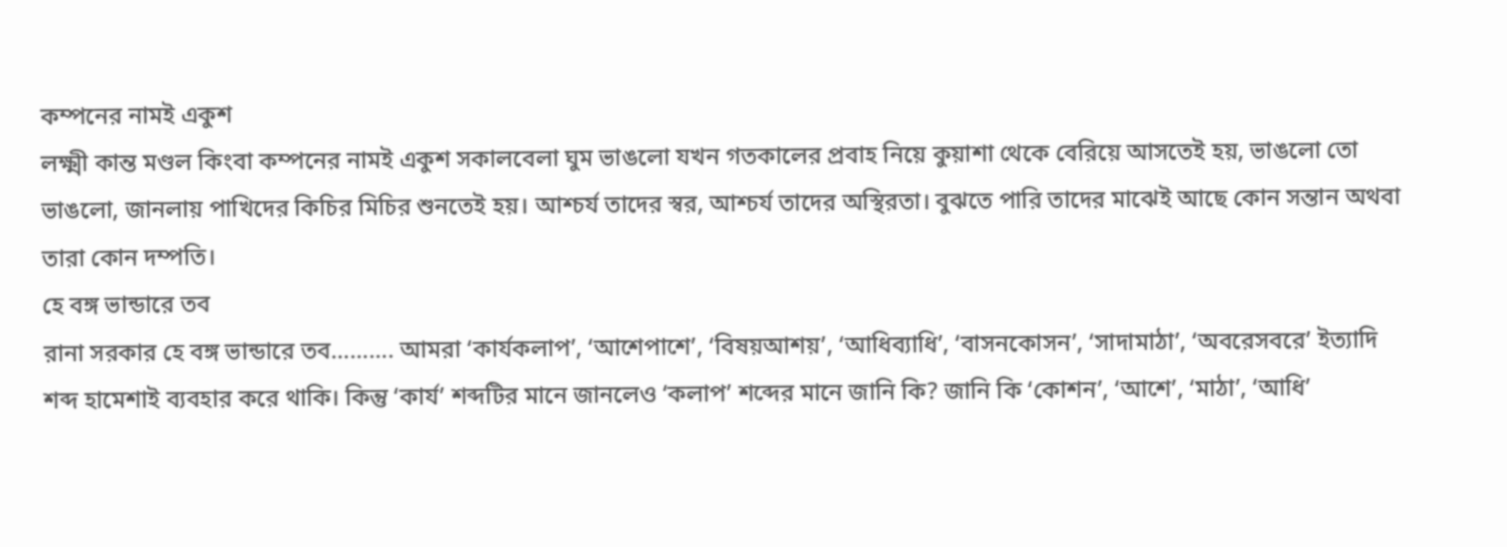কম্পনের নামই একুশ
লক্ষ্মী কান্ত মণ্ডল কিংবা কম্পনের নামই একুশ সকালবেলা ঘুম ভাঙলো যখন গতকালের প্রবাহ নিয়ে কুয়াশা থেকে বেরিয়ে আসতেই হয়, ভাঙলো তো ভাঙলো, জানলায় পাখিদের কিচির মিচির শুনতেই হয়। আশ্চর্য তাদের স্বর, আশ্চর্য তাদের অস্থিরতা। বুঝতে পারি তাদের মাঝেই আছে কোন সন্তান অথবা তারা কোন দম্পতি।
হে বঙ্গ ভান্ডারে তব
রানা সরকার হে বঙ্গ ভান্ডারে তব………. আমরা ‘কার্যকলাপ’, ‘আশেপাশে’, ‘বিষয়আশয়’, ‘আধিব্যাধি’, ‘বাসনকোসন’, ‘সাদামাঠা’, ‘অবরেসবরে’ ইত্যাদি শব্দ হামেশাই ব্যবহার করে থাকি। কিন্তু ‘কার্য’ শব্দটির মানে জানলেও ‘কলাপ’ শব্দের মানে জানি কি? জানি কি ‘কোশন’, ‘আশে’, ‘মাঠা’, ‘আধি’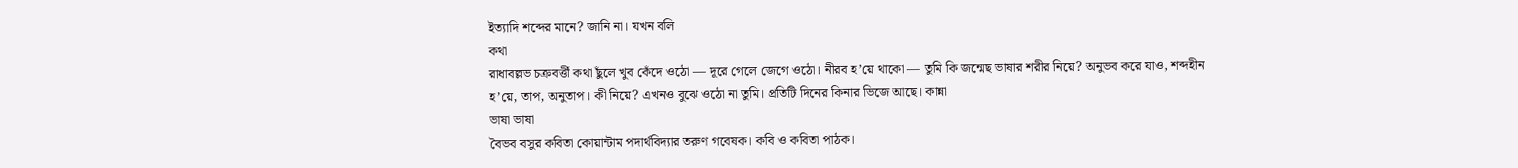ইত্যাদি শব্দের মানে? জানি না। যখন বলি
কথা
রাধাবল্লভ চক্রবর্ত্তী কথা ছুঁলে খুব কেঁদে ওঠো — দূরে গেলে জেগে ওঠো। নীরব হ’য়ে থাকো — তুমি কি জন্মেছ ভাষার শরীর নিয়ে? অনুভব করে যাও, শব্দহীন হ’য়ে, তাপ, অনুতাপ। কী নিয়ে? এখনও বুঝে ওঠো না তুমি। প্রতিটি দিনের কিনার ভিজে আছে। কান্না
ভাষা ভাষা
বৈভব বসুর কবিতা কোয়ান্টাম পদার্থবিদ্যার তরুণ গবেষক। কবি ও কবিতা পাঠক।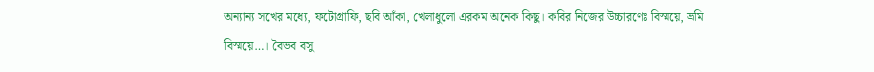অন্যান্য সখের মধ্যে, ফটোগ্রাফি, ছবি আঁকা, খেলাধুলো এরকম অনেক কিছু। কবির নিজের উচ্চারণেঃ বিস্ময়ে, ভ্রমি বিস্ময়ে…। বৈভব বসু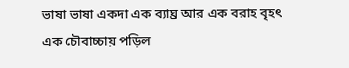ভাষা ভাষা একদা এক ব্যাঘ্র আর এক বরাহ বৃহৎ এক চৌবাচ্চায় পড়িল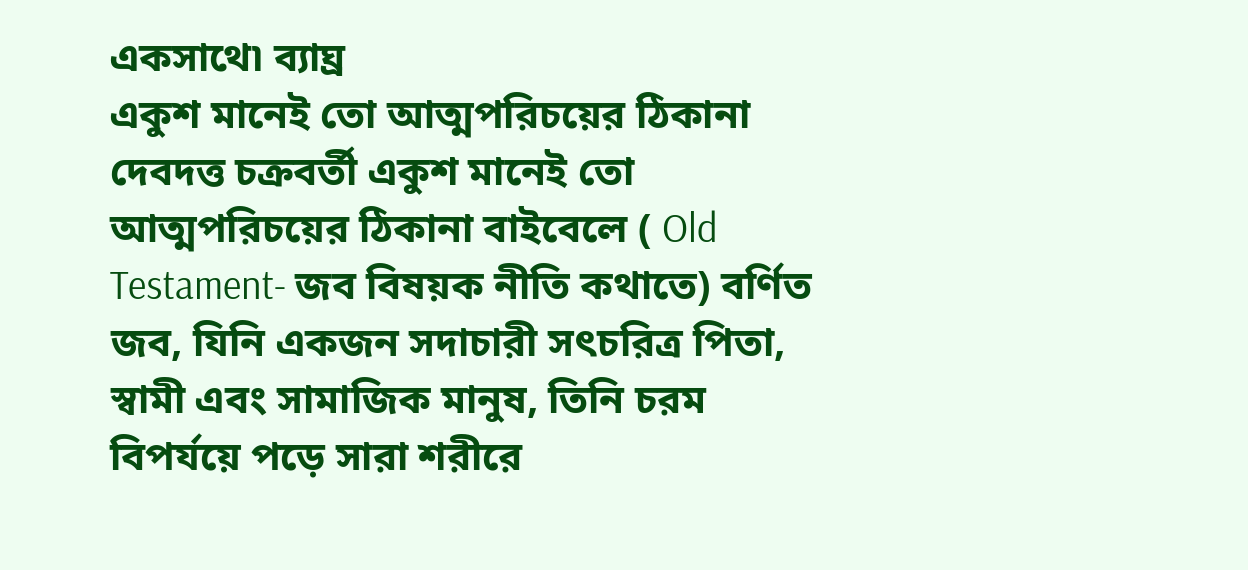একসাথে৷ ব্যাঘ্র
একুশ মানেই তো আত্মপরিচয়ের ঠিকানা
দেবদত্ত চক্রবর্তী একুশ মানেই তো আত্মপরিচয়ের ঠিকানা বাইবেলে ( Old Testament- জব বিষয়ক নীতি কথাতে) বর্ণিত জব, যিনি একজন সদাচারী সৎচরিত্র পিতা, স্বামী এবং সামাজিক মানুষ, তিনি চরম বিপর্যয়ে পড়ে সারা শরীরে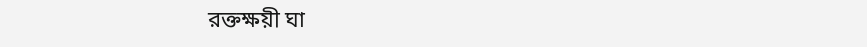রক্তক্ষয়ী ঘা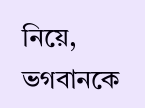নিয়ে, ভগবানকে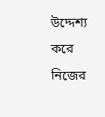উদ্দেশ্য করে নিজের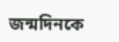জন্মদিনকে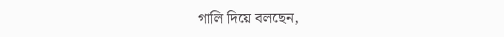গালি দিয়ে বলছেন,